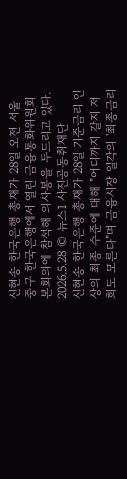신현송 한국은행 총재가 28일 오전 서울 중구 한국은행에서 열린 금융통화위원회 본회의에 참석해 의사봉을 두드리고 있다. 2026.5.28 © 뉴스1 사진공동취재단
신현송 한국은행 총재가 28일 기준금리 인상의 최종 수준에 대해 "어디까지 갈지 저희도 모른다"며 금융시장 일각의 '최종금리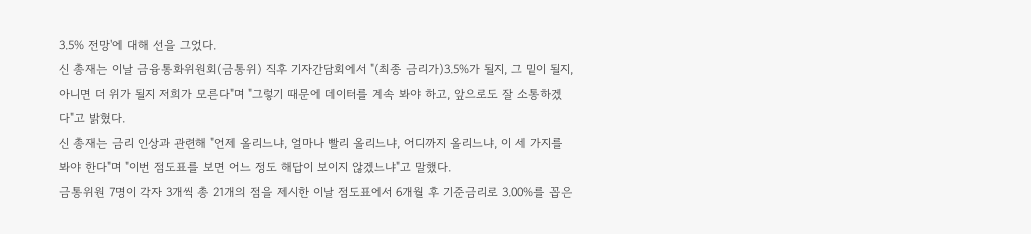3.5% 전망'에 대해 선을 그었다.
신 총재는 이날 금융통화위원회(금통위) 직후 기자간담회에서 "(최종 금리가)3.5%가 될지, 그 밑이 될지, 아니면 더 위가 될지 저희가 모른다"며 "그렇기 때문에 데이터를 계속 봐야 하고, 앞으로도 잘 소통하겠다"고 밝혔다.
신 총재는 금리 인상과 관련해 "언제 올리느냐, 얼마나 빨리 올리느냐, 어디까지 올리느냐, 이 세 가지를 봐야 한다"며 "이번 점도표를 보면 어느 정도 해답이 보이지 않겠느냐"고 말했다.
금통위원 7명이 각자 3개씩 총 21개의 점을 제시한 이날 점도표에서 6개월 후 기준금리로 3.00%를 꼽은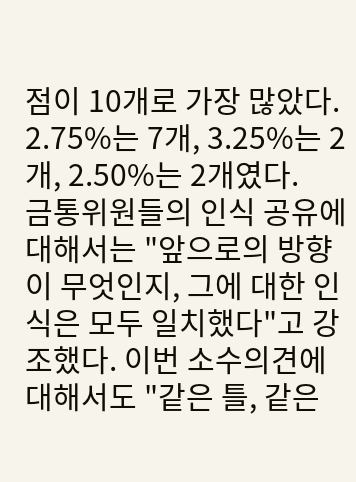점이 10개로 가장 많았다. 2.75%는 7개, 3.25%는 2개, 2.50%는 2개였다.
금통위원들의 인식 공유에 대해서는 "앞으로의 방향이 무엇인지, 그에 대한 인식은 모두 일치했다"고 강조했다. 이번 소수의견에 대해서도 "같은 틀, 같은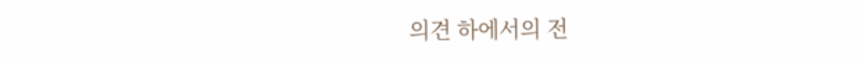의견 하에서의 전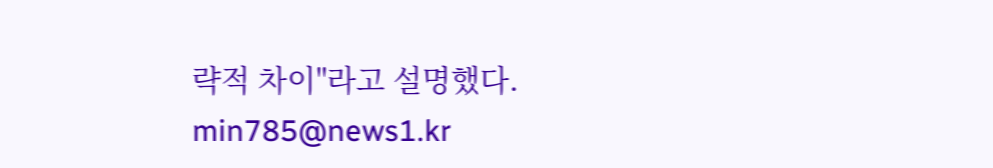략적 차이"라고 설명했다.
min785@news1.kr